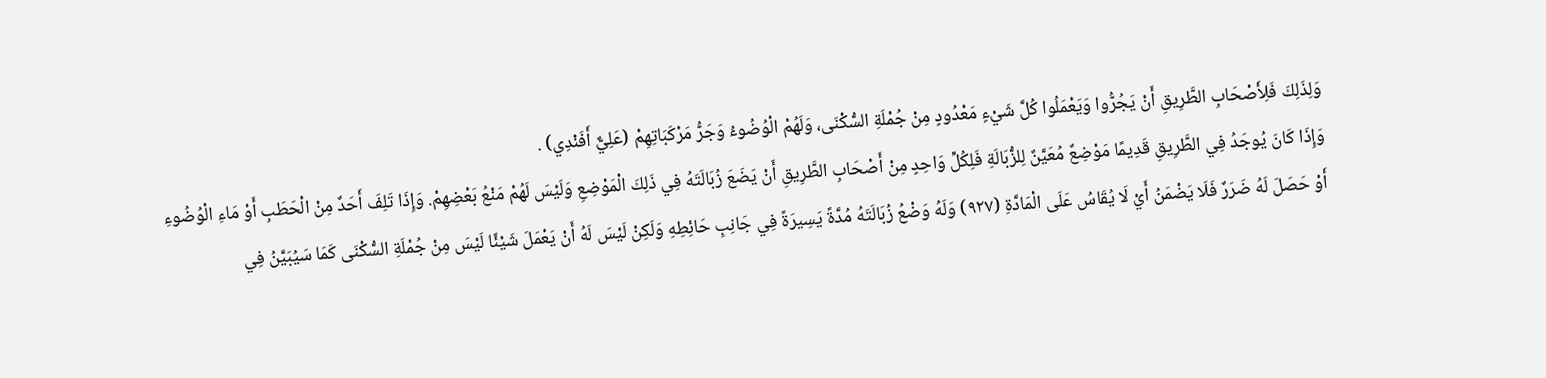وَلِذَلِكَ فَلِأَصْحَابِ الطَّرِيقِ أَنْ يَجُرُّوا وَيَعْمَلُوا كُلَّ شَيْءٍ مَعْدُودٍ مِنْ جُمْلَةِ السُّكْنَى، وَلَهُمْ الْوُضُوءُ وَجَرُّ مَرْكَبَاتِهِمْ (عَلِيٌّ أَفَنْدِي) .
وَإِذَا كَانَ يُوجَدُ فِي الطَّرِيقِ قَدِيمًا مَوْضِعٌ مُعَيَّنٌ لِلزُّبَالَةِ فَلِكُلِّ وَاحِدٍ مِنْ أَصْحَابِ الطَّرِيقِ أَنْ يَضَعَ زُبَالَتَهُ فِي ذَلِكَ الْمَوْضِعِ وَلَيْسَ لَهُمْ مَنْعُ بَعْضِهِمْ. وَإِذَا تَلِفَ أَحَدٌ مِنْ الْحَطَبِ أَوْ مَاءِ الْوُضُوءِ أَوْ حَصَلَ لَهُ ضَرَرٌ فَلَا يَضْمَنُ أَيْ لَا يُقَاسُ عَلَى الْمَادَّةِ (٩٢٧) وَلَهُ وَضْعُ زُبَالَتَهُ مُدَّةً يَسِيرَةً فِي جَانِبِ حَائِطِهِ وَلَكِنْ لَيْسَ لَهُ أَنْ يَعْمَلَ شَيْئًا لَيْسَ مِنْ جُمْلَةِ السُّكْنَى كَمَا سَيُبَيَّنُ فِي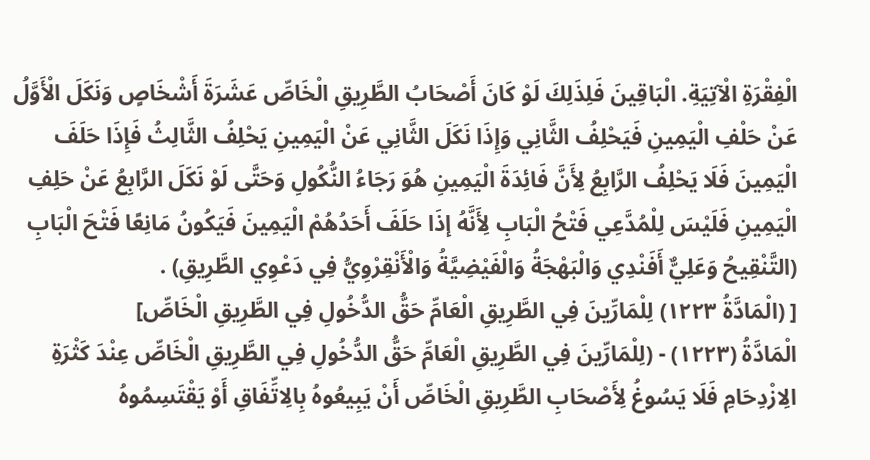الْفِقْرَةِ الْآتِيَةِ. الْبَاقِينَ فَلِذَلِكَ لَوْ كَانَ أَصْحَابُ الطَّرِيقِ الْخَاصِّ عَشَرَةَ أَشْخَاصٍ وَنَكَلَ الْأَوَّلُ عَنْ حَلْفِ الْيَمِينِ فَيَحْلِفُ الثَّانِي وَإِذَا نَكَلَ الثَّانِي عَنْ الْيَمِينِ يَحْلِفُ الثَّالِثُ فَإِذَا حَلَفَ الْيَمِينَ فَلَا يَحْلِفُ الرَّابِعُ لِأَنَّ فَائِدَةَ الْيَمِينِ هُوَ رَجَاءُ النُّكُولِ وَحَتَّى لَوْ نَكَلَ الرَّابِعُ عَنْ حَلِفِ الْيَمِينِ فَلَيْسَ لِلْمُدَّعِي فَتْحُ الْبَابِ لِأَنَّهُ إذَا حَلَفَ أَحَدُهُمْ الْيَمِينَ فَيَكُونُ مَانِعًا فَتْحَ الْبَابِ (التَّنْقِيحُ وَعَلِيٌّ أَفَنْدِي وَالْبَهْجَةُ وَالْفَيْضِيَّةُ وَالْأَنْقِرْوِيُّ فِي دَعْوِي الطَّرِيقِ) .
[ (الْمَادَّةُ ١٢٢٣) لِلْمَارِّينَ فِي الطَّرِيقِ الْعَامِّ حَقُّ الدُّخُولِ فِي الطَّرِيقِ الْخَاصِّ]
الْمَادَّةُ (١٢٢٣) - (لِلْمَارِّينَ فِي الطَّرِيقِ الْعَامِّ حَقُّ الدُّخُولِ فِي الطَّرِيقِ الْخَاصِّ عِنْدَ كَثْرَةِ الِازْدِحَامِ فَلَا يَسُوغُ لِأَصْحَابِ الطَّرِيقِ الْخَاصِّ أَنْ يَبِيعُوهُ بِالِاتِّفَاقِ أَوْ يَقْتَسِمُوهُ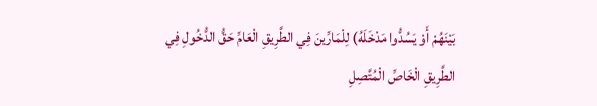بَيْنَهُمْ أَوْ يَسُدُّوا مَدْخَلَهُ) لِلْمَارِّينَ فِي الطَّرِيقِ الْعَامِّ حَقُّ الدُّخُولِ فِي الطَّرِيقِ الْخَاصِّ الْمُتَّصِلِ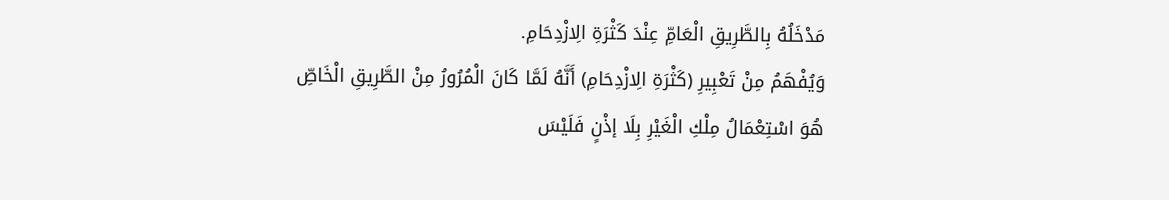مَدْخَلُهُ بِالطَّرِيقِ الْعَامِّ عِنْدَ كَثْرَةِ الِازْدِحَامِ.
وَيُفْهَمُ مِنْ تَعْبِيرِ (كَثْرَةِ الِازْدِحَامِ) أَنَّهُ لَمَّا كَانَ الْمُرُورُ مِنْ الطَّرِيقِ الْخَاصِّ هُوَ اسْتِعْمَالُ مِلْكِ الْغَيْرِ بِلَا إذْنٍ فَلَيْسَ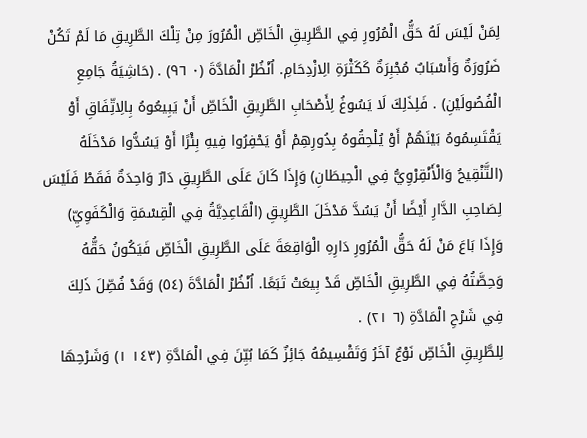لِمَنْ لَيْسَ لَهُ حَقُّ الْمُرُورِ فِي الطَّرِيقِ الْخَاصِّ الْمُرُورَ مِنْ تِلْكَ الطَّرِيقِ مَا لَمْ تَكُنْ ضَرُورَةٌ وَأَسْبَابٌ مُجْبِرَةٌ كَكَثْرَةِ الِازْدِحَامِ. اُنْظُرْ الْمَادَّةَ (٠ ٩٦) . (حَاشِيَةُ جَامِعِ الْفُصُولَيْنِ) . فَلِذَلِكَ لَا يَسُوغُ لِأَصْحَابِ الطَّرِيقِ الْخَاصِّ أَنْ يَبِيعُوهُ بِالِاتِّفَاقِ أَوْ يَقْتَسِمُوهُ بَيْنَهُمْ أَوْ يُلْحِقُوهُ بِدُورِهِمْ أَوْ يَحْفِرُوا فِيهِ بِئْرًا أَوْ يَسُدُّوا مَدْخَلَهُ (التَّنْقِيحُ وَالْأَنْقِرْوِيُّ فِي الْحِيطَانِ) وَإِذَا كَانَ عَلَى الطَّرِيقِ دَارٌ وَاحِدَةٌ فَقَطْ فَلَيْسَ لِصَاحِبِ الدَّارِ أَيْضًا أَنْ يَسُدَّ مَدْخَلَ الطَّرِيقِ (الْقَاعِدِيَّةُ فِي الْقِسْمَةِ وَالْكَفَوِيِّ) وَإِذَا بَاعَ مَنْ لَهُ حَقُّ الْمُرُورِ دَارِهِ الْوَاقِعَةَ عَلَى الطَّرِيقِ الْخَاصِّ فَيَكُونُ حَقُّهُ وَحِصَّتُهُ فِي الطَّرِيقِ الْخَاصِّ قَدْ بِيعَتْ تَبَعًا. اُنْظُرْ الْمَادَّةَ (٥٤) وَقَدْ فُصِّلَ ذَلِكَ فِي شَرْحِ الْمَادَّةِ (٦ ٢١) .
لِلطَّرِيقِ الْخَاصِّ نَوْعٌ آخَرُ وَتَقْسِيمُهُ جَائِزٌ كَمَا بُيِّنَ فِي الْمَادَّةِ (١٤٣ ١) وَشَرْحِهَا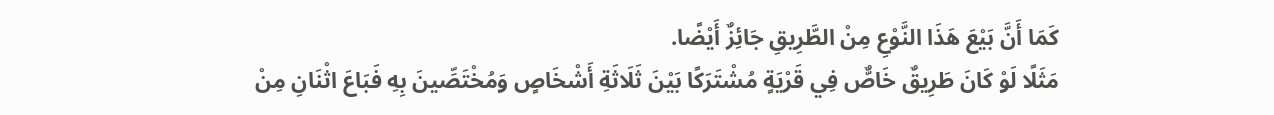كَمَا أَنَّ بَيْعَ هَذَا النَّوْعِ مِنْ الطَّرِيقِ جَائِزٌ أَيْضًا.
مَثَلًا لَوْ كَانَ طَرِيقٌ خَاصٌّ فِي قَرْيَةٍ مُشْتَرَكًا بَيْنَ ثَلَاثَةِ أَشْخَاصٍ وَمُخْتَصِّينَ بِهِ فَبَاعَ اثْنَانِ مِنْ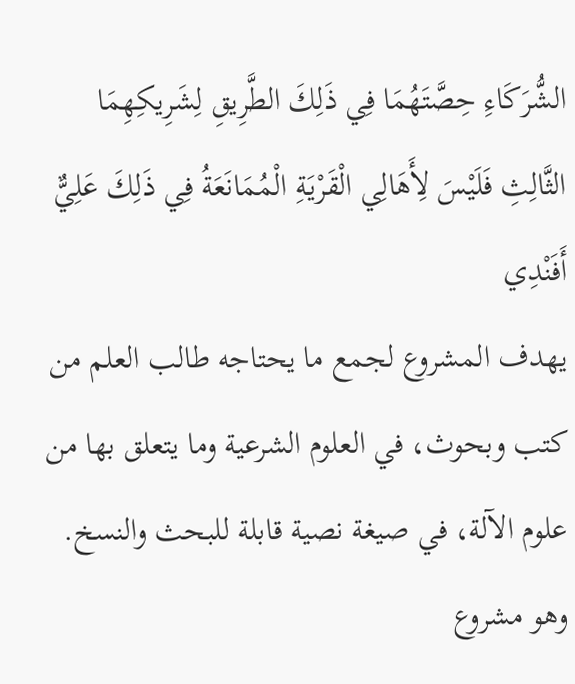الشُّرَكَاءِ حِصَّتَهُمَا فِي ذَلِكَ الطَّرِيقِ لِشَرِيكِهِمَا الثَّالِثِ فَلَيْسَ لِأَهَالِي الْقَرْيَةِ الْمُمَانَعَةُ فِي ذَلِكَ عَلِيٌّ أَفَنْدِي
يهدف المشروع لجمع ما يحتاجه طالب العلم من كتب وبحوث، في العلوم الشرعية وما يتعلق بها من علوم الآلة، في صيغة نصية قابلة للبحث والنسخ.
وهو مشروع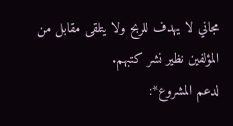مجاني لا يهدف للربح ولا يتلقى مقابل من المؤلفين نظير نشر كتبهم.
لدعم المشروع*: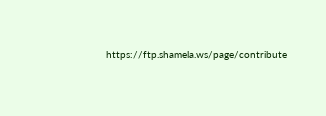https://ftp.shamela.ws/page/contribute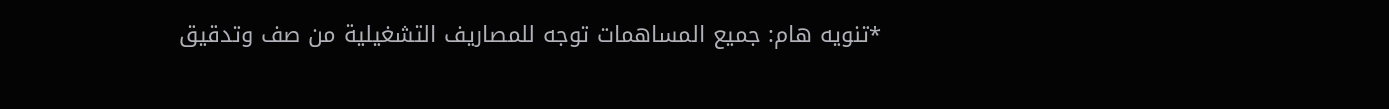*تنويه هام: جميع المساهمات توجه للمصاريف التشغيلية من صف وتدقيق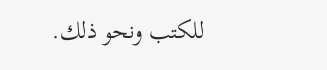للكتب ونحو ذلك.